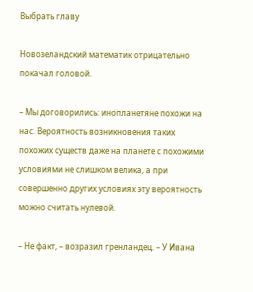Выбрать главу

Новозеландский математик отрицательно покачал головой.

– Мы договорились: инопланетяне похожи на нас. Вероятность возникновения таких похожих существ даже на планете с похожими условиями не слишком велика, а при совершенно других условиях эту вероятность можно считать нулевой.

– Не факт, – возразил гренландец. – У Ивана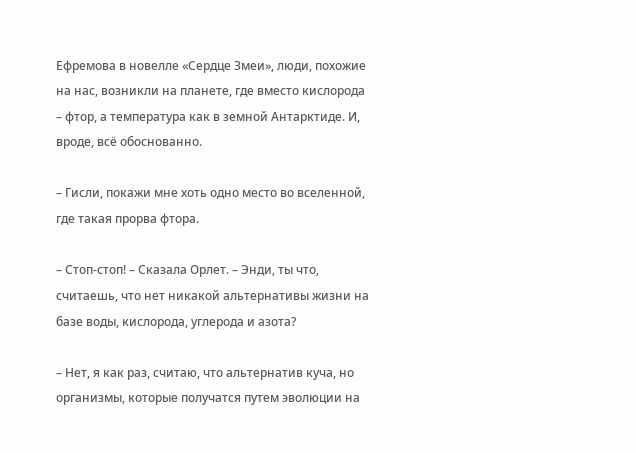Ефремова в новелле «Сердце Змеи», люди, похожие на нас, возникли на планете, где вместо кислорода – фтор, а температура как в земной Антарктиде. И, вроде, всё обоснованно.

– Гисли, покажи мне хоть одно место во вселенной, где такая прорва фтора.

– Стоп-стоп! – Сказала Орлет. – Энди, ты что, считаешь, что нет никакой альтернативы жизни на базе воды, кислорода, углерода и азота?

– Нет, я как раз, считаю, что альтернатив куча, но организмы, которые получатся путем эволюции на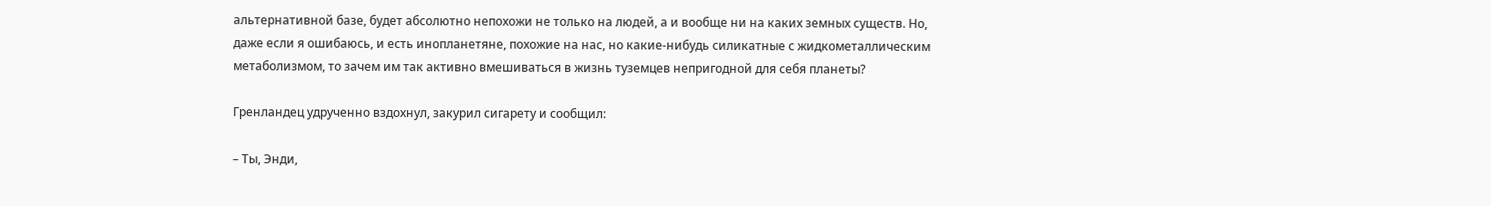альтернативной базе, будет абсолютно непохожи не только на людей, а и вообще ни на каких земных существ. Но, даже если я ошибаюсь, и есть инопланетяне, похожие на нас, но какие-нибудь силикатные с жидкометаллическим метаболизмом, то зачем им так активно вмешиваться в жизнь туземцев непригодной для себя планеты?

Гренландец удрученно вздохнул, закурил сигарету и сообщил:

– Ты, Энди,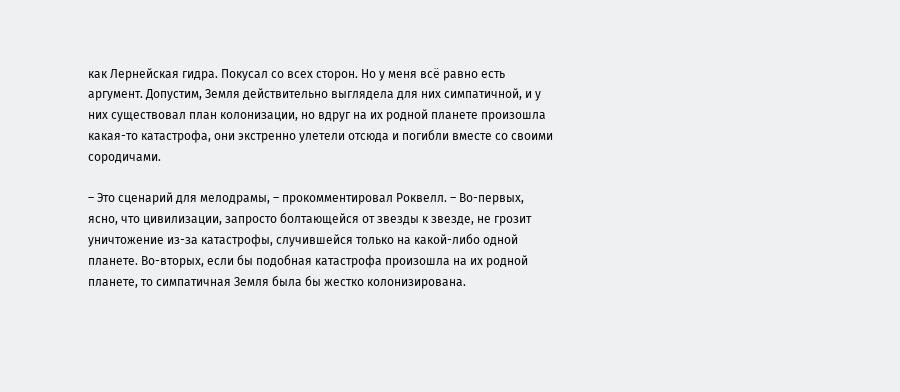как Лернейская гидра. Покусал со всех сторон. Но у меня всё равно есть аргумент. Допустим, Земля действительно выглядела для них симпатичной, и у них существовал план колонизации, но вдруг на их родной планете произошла какая-то катастрофа, они экстренно улетели отсюда и погибли вместе со своими сородичами.

– Это сценарий для мелодрамы, – прокомментировал Роквелл. – Во-первых, ясно, что цивилизации, запросто болтающейся от звезды к звезде, не грозит уничтожение из-за катастрофы, случившейся только на какой-либо одной планете. Во-вторых, если бы подобная катастрофа произошла на их родной планете, то симпатичная Земля была бы жестко колонизирована.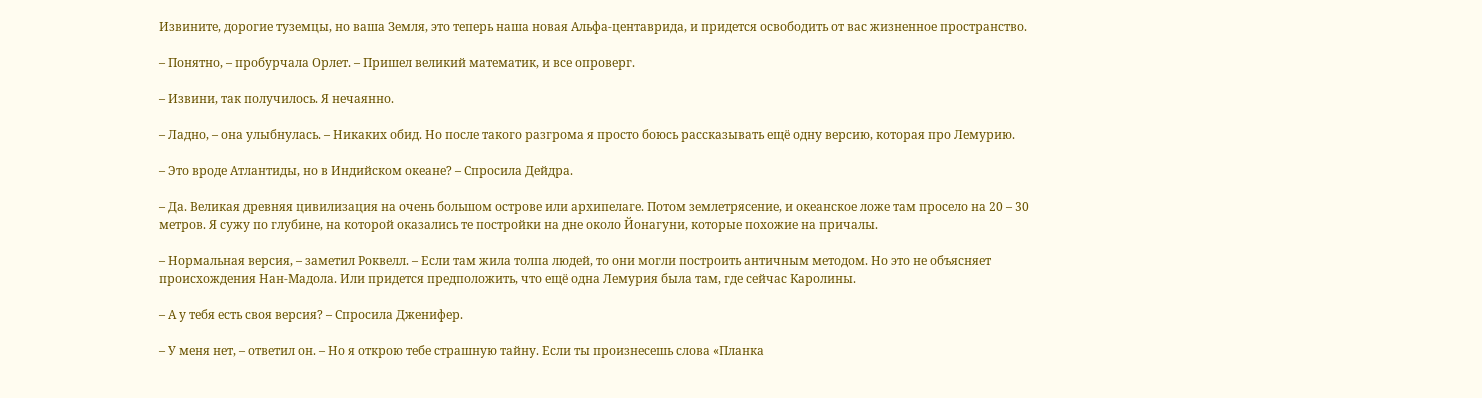Извините, дорогие туземцы, но ваша Земля, это теперь наша новая Альфа-центаврида, и придется освободить от вас жизненное пространство.

– Понятно, – пробурчала Орлет. – Пришел великий математик, и все опроверг.

– Извини, так получилось. Я нечаянно.

– Ладно, – она улыбнулась. – Никаких обид. Но после такого разгрома я просто боюсь рассказывать ещё одну версию, которая про Лемурию.

– Это вроде Атлантиды, но в Индийском океане? – Спросила Дейдра.

– Да. Великая древняя цивилизация на очень большом острове или архипелаге. Потом землетрясение, и океанское ложе там просело на 20 – 30 метров. Я сужу по глубине, на которой оказались те постройки на дне около Йонагуни, которые похожие на причалы.

– Нормальная версия, – заметил Роквелл. – Если там жила толпа людей, то они могли построить античным методом. Но это не объясняет происхождения Нан-Мадола. Или придется предположить, что ещё одна Лемурия была там, где сейчас Каролины.

– А у тебя есть своя версия? – Спросила Дженифер.

– У меня нет, – ответил он. – Но я открою тебе страшную тайну. Если ты произнесешь слова «Планка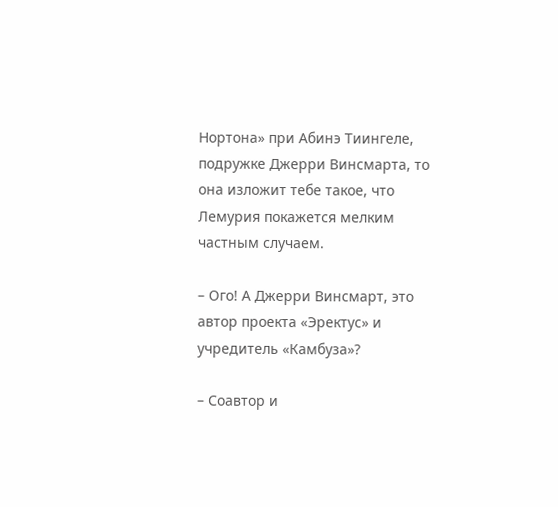Нортона» при Абинэ Тиингеле, подружке Джерри Винсмарта, то она изложит тебе такое, что Лемурия покажется мелким частным случаем.

– Ого! А Джерри Винсмарт, это автор проекта «Эректус» и учредитель «Камбуза»?

– Соавтор и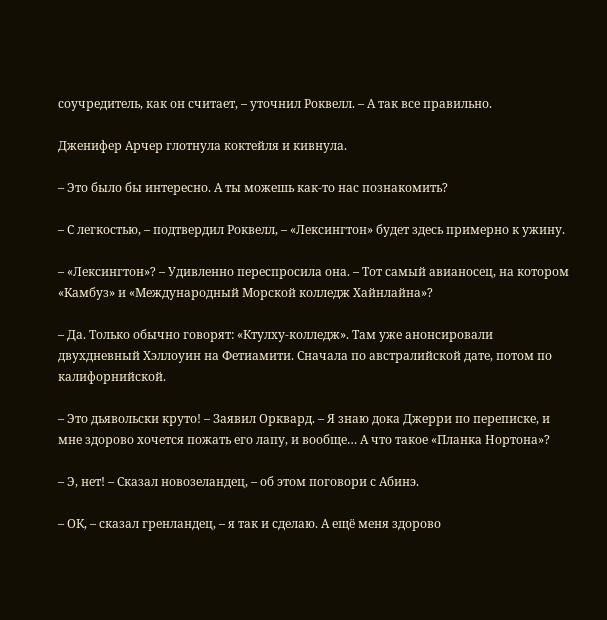соучредитель, как он считает, – уточнил Роквелл. – А так все правильно.

Дженифер Арчер глотнула коктейля и кивнула.

– Это было бы интересно. А ты можешь как-то нас познакомить?

– С легкостью, – подтвердил Роквелл, – «Лексингтон» будет здесь примерно к ужину.

– «Лексингтон»? – Удивленно переспросила она. – Тот самый авианосец, на котором «Камбуз» и «Международный Морской колледж Хайнлайна»?

– Да. Только обычно говорят: «Ктулху-колледж». Там уже анонсировали двухдневный Хэллоуин на Фетиамити. Сначала по австралийской дате, потом по калифорнийской.

– Это дьявольски круто! – Заявил Орквард. – Я знаю дока Джерри по переписке, и мне здорово хочется пожать его лапу, и вообще… А что такое «Планка Нортона»?

– Э, нет! – Сказал новозеландец, – об этом поговори с Абинэ.

– ОК, – сказал гренландец, – я так и сделаю. А ещё меня здорово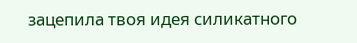зацепила твоя идея силикатного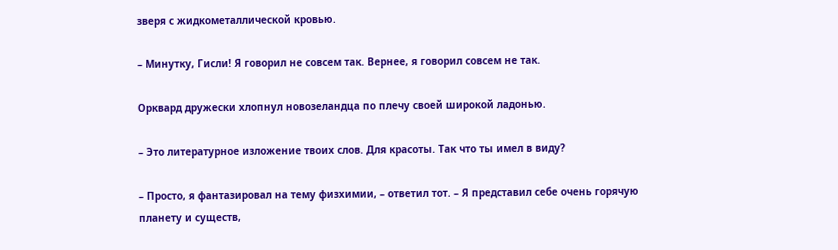зверя с жидкометаллической кровью.

– Минутку, Гисли! Я говорил не совсем так. Вернее, я говорил совсем не так.

Орквард дружески хлопнул новозеландца по плечу своей широкой ладонью.

– Это литературное изложение твоих слов. Для красоты. Так что ты имел в виду?

– Просто, я фантазировал на тему физхимии, – ответил тот. – Я представил себе очень горячую планету и существ,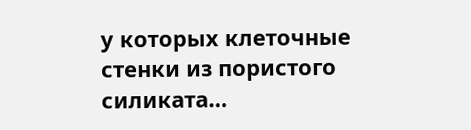у которых клеточные стенки из пористого силиката…